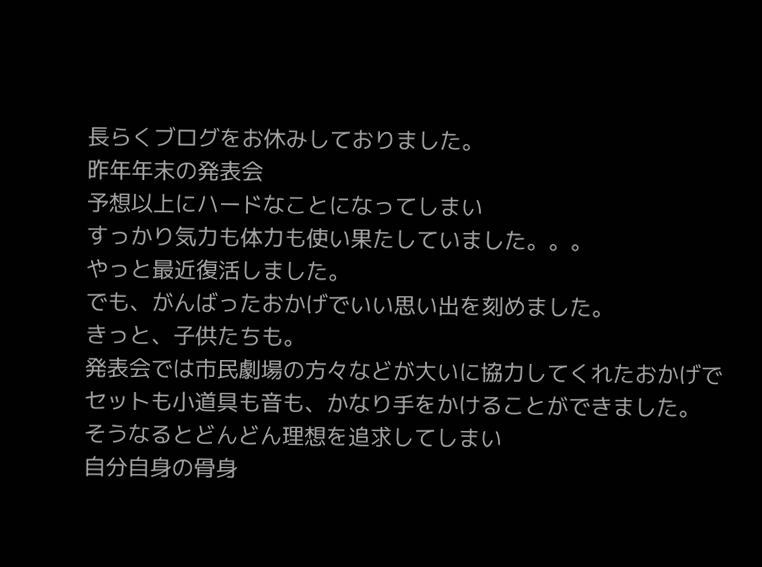長らくブログをお休みしておりました。
昨年年末の発表会
予想以上にハードなことになってしまい
すっかり気力も体力も使い果たしていました。。。
やっと最近復活しました。
でも、がんばったおかげでいい思い出を刻めました。
きっと、子供たちも。
発表会では市民劇場の方々などが大いに協力してくれたおかげで
セットも小道具も音も、かなり手をかけることができました。
そうなるとどんどん理想を追求してしまい
自分自身の骨身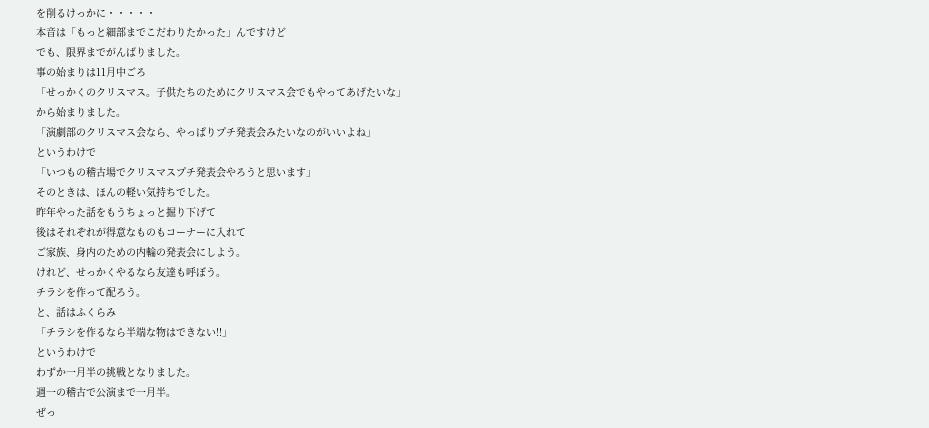を削るけっかに・・・・・
本音は「もっと細部までこだわりたかった」んですけど
でも、限界までがんばりました。
事の始まりは11月中ごろ
「せっかくのクリスマス。子供たちのためにクリスマス会でもやってあげたいな」
から始まりました。
「演劇部のクリスマス会なら、やっぱりプチ発表会みたいなのがいいよね」
というわけで
「いつもの稽古場でクリスマスプチ発表会やろうと思います」
そのときは、ほんの軽い気持ちでした。
昨年やった話をもうちょっと掘り下げて
後はそれぞれが得意なものもコーナーに入れて
ご家族、身内のための内輪の発表会にしよう。
けれど、せっかくやるなら友達も呼ぼう。
チラシを作って配ろう。
と、話はふくらみ
「チラシを作るなら半端な物はできない!!」
というわけで
わずか一月半の挑戦となりました。
週一の稽古で公演まで一月半。
ぜっ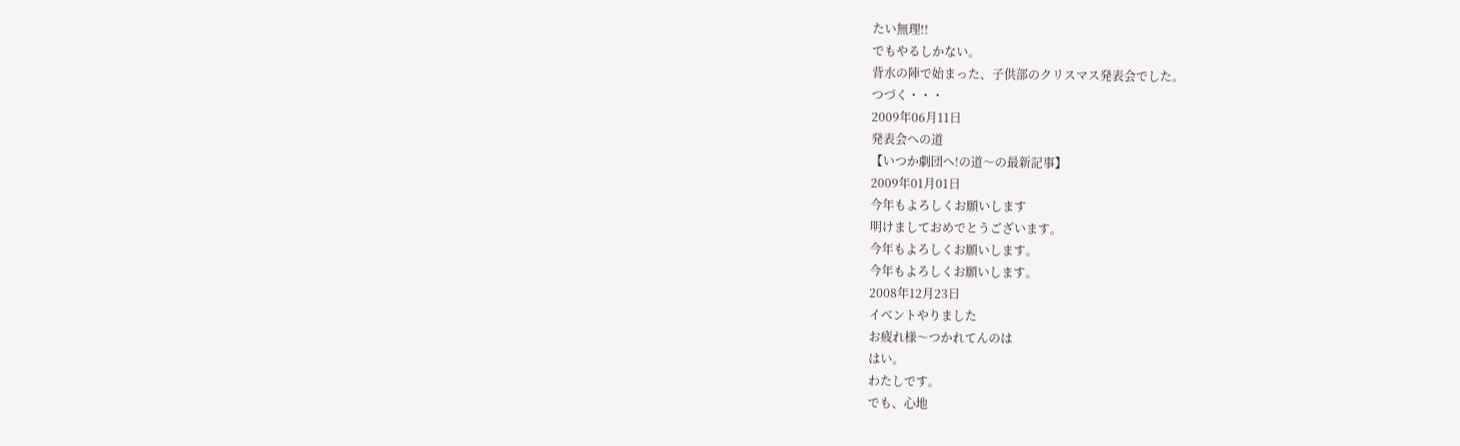たい無理!!
でもやるしかない。
背水の陣で始まった、子供部のクリスマス発表会でした。
つづく・・・
2009年06月11日
発表会への道
【いつか劇団へ!の道〜の最新記事】
2009年01月01日
今年もよろしくお願いします
明けましておめでとうございます。
今年もよろしくお願いします。
今年もよろしくお願いします。
2008年12月23日
イベントやりました
お疲れ様〜つかれてんのは
はい。
わたしです。
でも、心地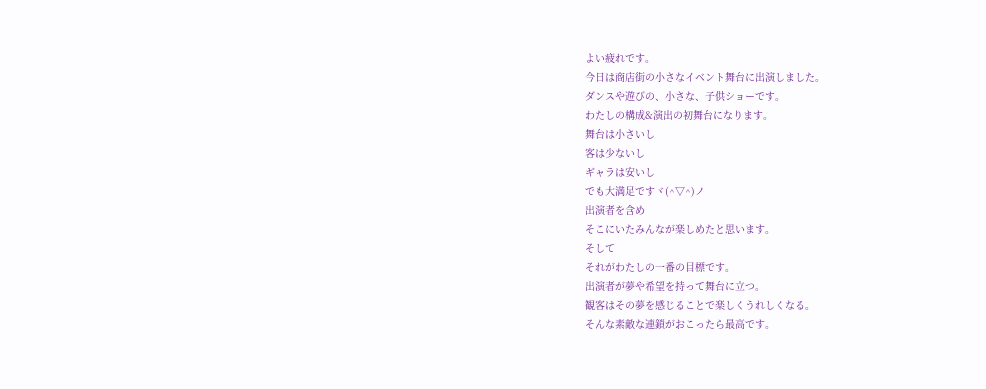よい疲れです。
今日は商店街の小さなイベント舞台に出演しました。
ダンスや遊びの、小さな、子供ショーです。
わたしの構成&演出の初舞台になります。
舞台は小さいし
客は少ないし
ギャラは安いし
でも大満足ですヾ(^▽^)ノ
出演者を含め
そこにいたみんなが楽しめたと思います。
そして
それがわたしの一番の目標です。
出演者が夢や希望を持って舞台に立つ。
観客はその夢を感じることで楽しくうれしくなる。
そんな素敵な連鎖がおこったら最高です。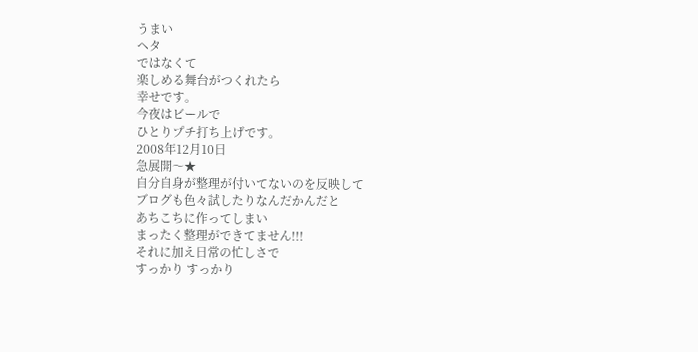うまい
ヘタ
ではなくて
楽しめる舞台がつくれたら
幸せです。
今夜はビールで
ひとりプチ打ち上げです。
2008年12月10日
急展開〜★
自分自身が整理が付いてないのを反映して
ブログも色々試したりなんだかんだと
あちこちに作ってしまい
まったく整理ができてません!!!
それに加え日常の忙しさで
すっかり すっかり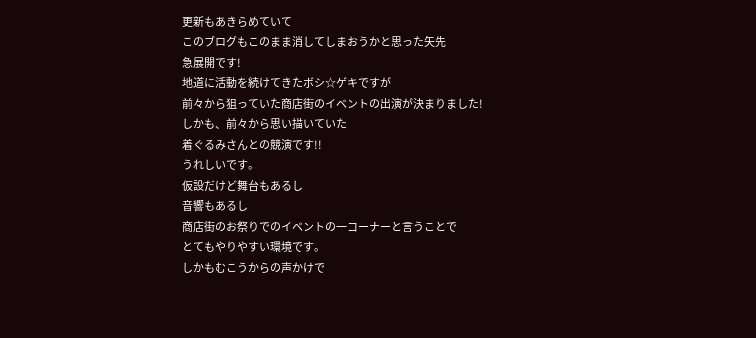更新もあきらめていて
このブログもこのまま消してしまおうかと思った矢先
急展開です!
地道に活動を続けてきたボシ☆ゲキですが
前々から狙っていた商店街のイベントの出演が決まりました!
しかも、前々から思い描いていた
着ぐるみさんとの競演です!!
うれしいです。
仮設だけど舞台もあるし
音響もあるし
商店街のお祭りでのイベントの一コーナーと言うことで
とてもやりやすい環境です。
しかもむこうからの声かけで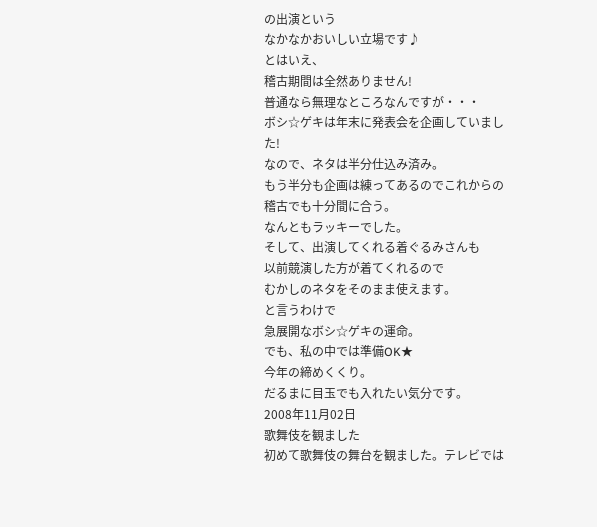の出演という
なかなかおいしい立場です♪
とはいえ、
稽古期間は全然ありません!
普通なら無理なところなんですが・・・
ボシ☆ゲキは年末に発表会を企画していました!
なので、ネタは半分仕込み済み。
もう半分も企画は練ってあるのでこれからの稽古でも十分間に合う。
なんともラッキーでした。
そして、出演してくれる着ぐるみさんも
以前競演した方が着てくれるので
むかしのネタをそのまま使えます。
と言うわけで
急展開なボシ☆ゲキの運命。
でも、私の中では準備OK★
今年の締めくくり。
だるまに目玉でも入れたい気分です。
2008年11月02日
歌舞伎を観ました
初めて歌舞伎の舞台を観ました。テレビでは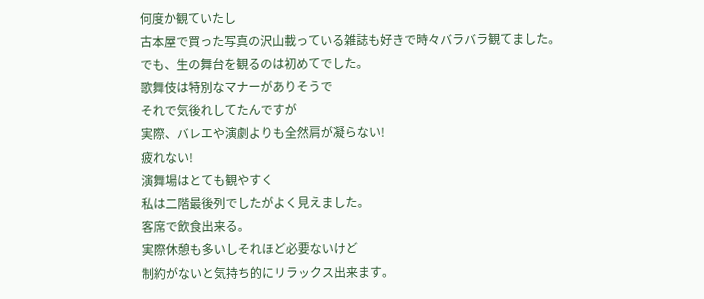何度か観ていたし
古本屋で買った写真の沢山載っている雑誌も好きで時々バラバラ観てました。
でも、生の舞台を観るのは初めてでした。
歌舞伎は特別なマナーがありそうで
それで気後れしてたんですが
実際、バレエや演劇よりも全然肩が凝らない!
疲れない!
演舞場はとても観やすく
私は二階最後列でしたがよく見えました。
客席で飲食出来る。
実際休憩も多いしそれほど必要ないけど
制約がないと気持ち的にリラックス出来ます。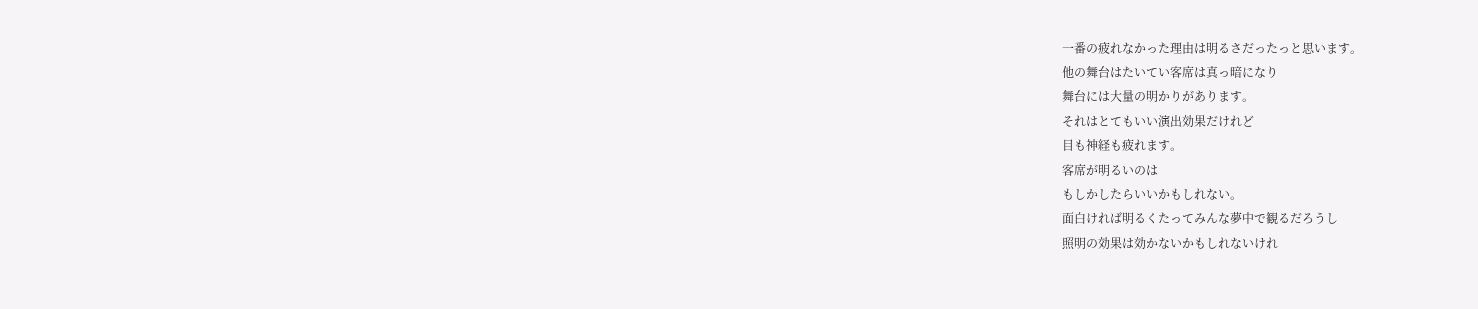一番の疲れなかった理由は明るさだったっと思います。
他の舞台はたいてい客席は真っ暗になり
舞台には大量の明かりがあります。
それはとてもいい演出効果だけれど
目も神経も疲れます。
客席が明るいのは
もしかしたらいいかもしれない。
面白ければ明るくたってみんな夢中で観るだろうし
照明の効果は効かないかもしれないけれ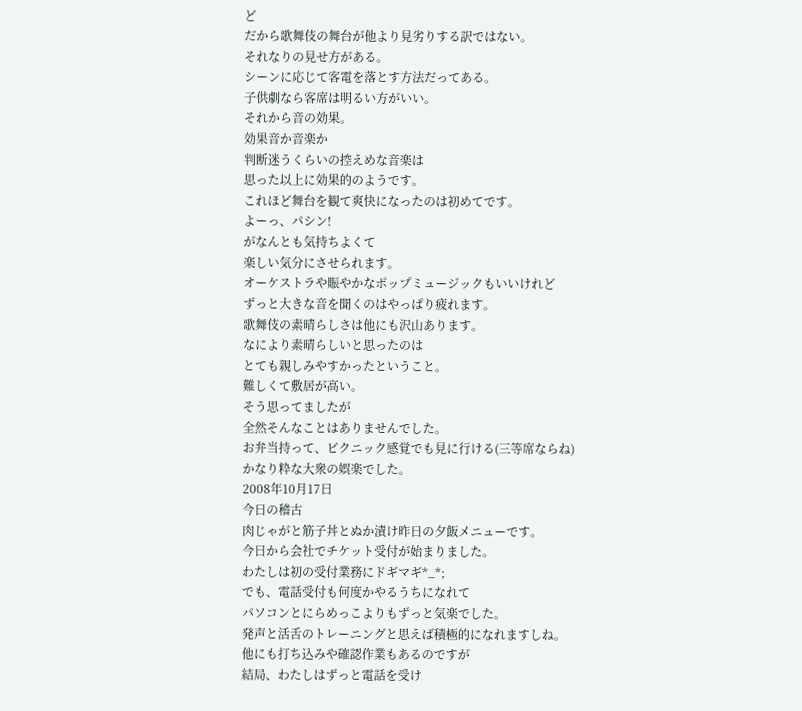ど
だから歌舞伎の舞台が他より見劣りする訳ではない。
それなりの見せ方がある。
シーンに応じて客電を落とす方法だってある。
子供劇なら客席は明るい方がいい。
それから音の効果。
効果音か音楽か
判断迷うくらいの控えめな音楽は
思った以上に効果的のようです。
これほど舞台を観て爽快になったのは初めてです。
よーっ、パシン!
がなんとも気持ちよくて
楽しい気分にさせられます。
オーケストラや賑やかなポップミュージックもいいけれど
ずっと大きな音を聞くのはやっぱり疲れます。
歌舞伎の素晴らしさは他にも沢山あります。
なにより素晴らしいと思ったのは
とても親しみやすかったということ。
難しくて敷居が高い。
そう思ってましたが
全然そんなことはありませんでした。
お弁当持って、ピクニック感覚でも見に行ける(三等席ならね)
かなり粋な大衆の娯楽でした。
2008年10月17日
今日の稽古
肉じゃがと筋子丼とぬか漬け昨日の夕飯メニューです。
今日から会社でチケット受付が始まりました。
わたしは初の受付業務にドギマギ*_*;
でも、電話受付も何度かやるうちになれて
パソコンとにらめっこよりもずっと気楽でした。
発声と活舌のトレーニングと思えば積極的になれますしね。
他にも打ち込みや確認作業もあるのですが
結局、わたしはずっと電話を受け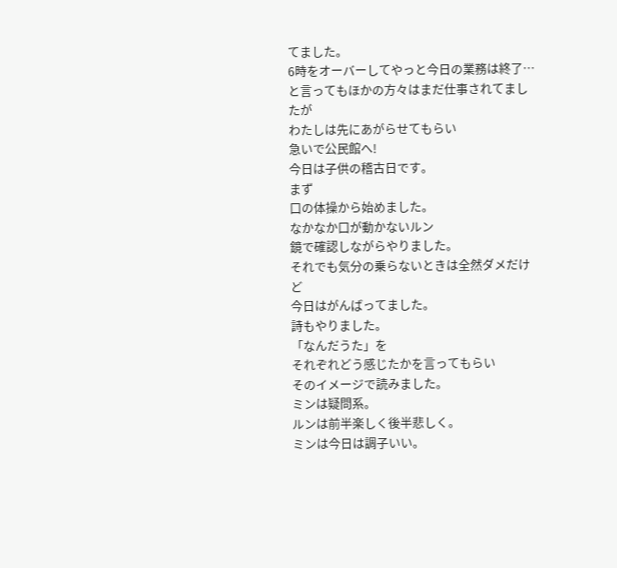てました。
6時をオーバーしてやっと今日の業務は終了…
と言ってもほかの方々はまだ仕事されてましたが
わたしは先にあがらせてもらい
急いで公民館へ!
今日は子供の稽古日です。
まず
口の体操から始めました。
なかなか口が動かないルン
鏡で確認しながらやりました。
それでも気分の乗らないときは全然ダメだけど
今日はがんばってました。
詩もやりました。
「なんだうた」を
それぞれどう感じたかを言ってもらい
そのイメージで読みました。
ミンは疑問系。
ルンは前半楽しく後半悲しく。
ミンは今日は調子いい。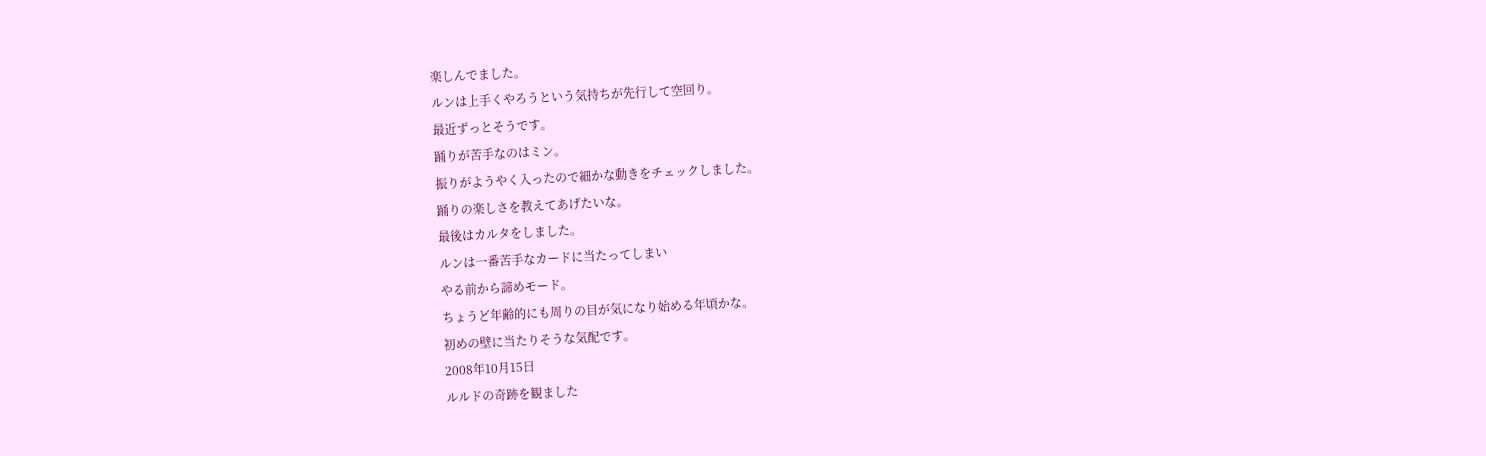楽しんでました。
ルンは上手くやろうという気持ちが先行して空回り。
最近ずっとそうです。
踊りが苦手なのはミン。
振りがようやく入ったので細かな動きをチェックしました。
踊りの楽しさを教えてあげたいな。
最後はカルタをしました。
ルンは一番苦手なカードに当たってしまい
やる前から諦めモード。
ちょうど年齢的にも周りの目が気になり始める年頃かな。
初めの壁に当たりそうな気配です。
2008年10月15日
ルルドの奇跡を観ました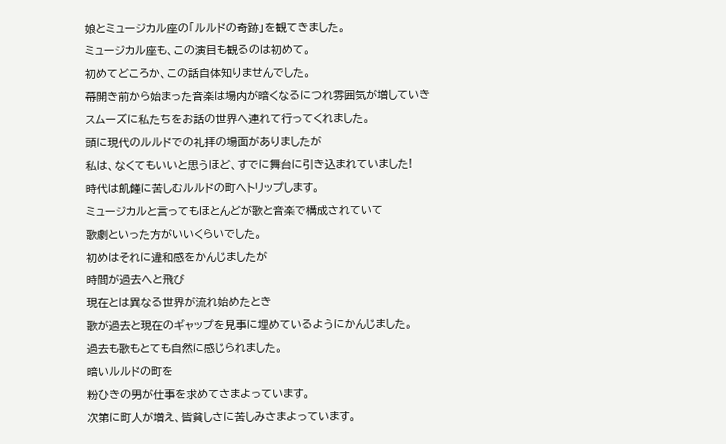娘とミュージカル座の「ルルドの奇跡」を観てきました。
ミュージカル座も、この演目も観るのは初めて。
初めてどころか、この話自体知りませんでした。
幕開き前から始まった音楽は場内が暗くなるにつれ雰囲気が増していき
スムーズに私たちをお話の世界へ連れて行ってくれました。
頭に現代のルルドでの礼拝の場面がありましたが
私は、なくてもいいと思うほど、すでに舞台に引き込まれていました!
時代は飢饉に苦しむルルドの町へトリップします。
ミュージカルと言ってもほとんどが歌と音楽で構成されていて
歌劇といった方がいいくらいでした。
初めはそれに違和感をかんじましたが
時間が過去へと飛び
現在とは異なる世界が流れ始めたとき
歌が過去と現在のギャップを見事に埋めているようにかんじました。
過去も歌もとても自然に感じられました。
暗いルルドの町を
粉ひきの男が仕事を求めてさまよっています。
次第に町人が増え、皆貧しさに苦しみさまよっています。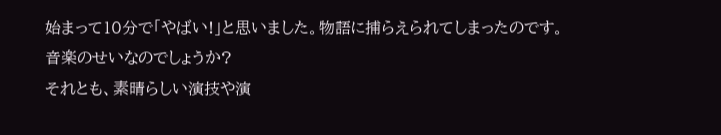始まって10分で「やばい!」と思いました。物語に捕らえられてしまったのです。
音楽のせいなのでしょうか?
それとも、素晴らしい演技や演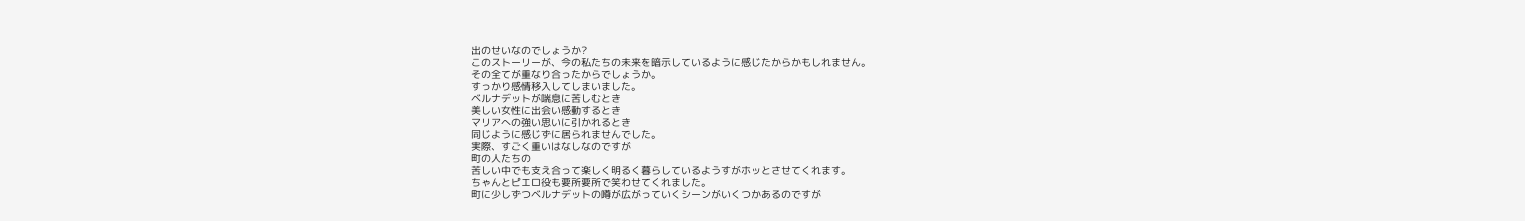出のせいなのでしょうか?
このストーリーが、今の私たちの未来を暗示しているように感じたからかもしれません。
その全てが重なり合ったからでしょうか。
すっかり感情移入してしまいました。
ベルナデットが喘息に苦しむとき
美しい女性に出会い感動するとき
マリアへの強い思いに引かれるとき
同じように感じずに居られませんでした。
実際、すごく重いはなしなのですが
町の人たちの
苦しい中でも支え合って楽しく明るく暮らしているようすがホッとさせてくれます。
ちゃんとピエロ役も要所要所で笑わせてくれました。
町に少しずつベルナデットの噂が広がっていくシーンがいくつかあるのですが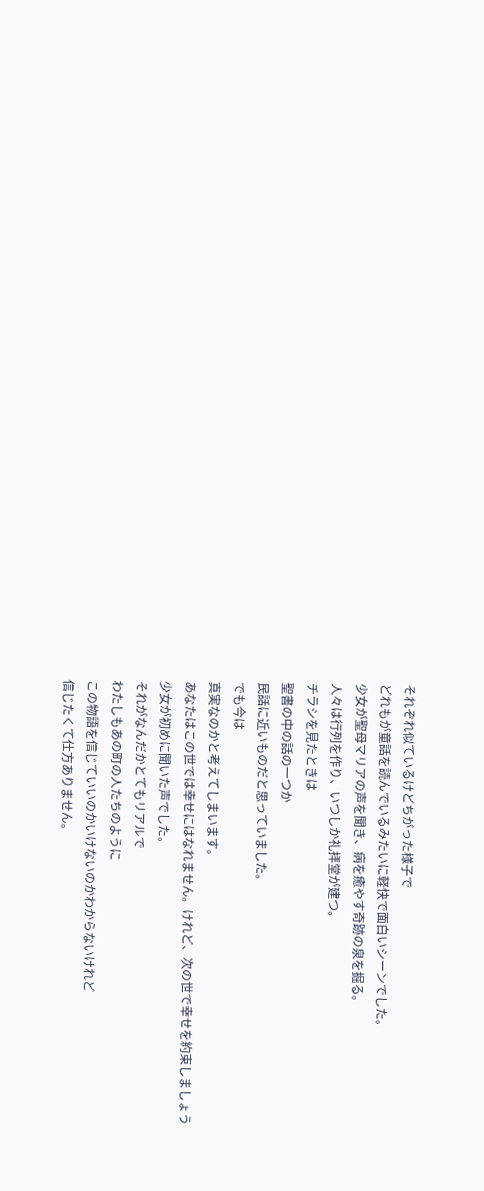それぞれ似ているけどちがった様子で
どれもが童話を読んでいるみたいに軽快で面白いシーンでした。
少女が聖母マリアの声を聞き、病を癒やす奇跡の泉を掘る。
人々は行列を作り、いつしか礼拝堂が建つ。
チラシを見たときは
聖書の中の話の一つか
民話に近いものだと思っていました。
でも今は
真実なのかと考えてしまいます。
あなたはこの世では幸せにはなれません。けれど、次の世で幸せを約束しましょう
少女が初めに聞いた声でした。
それがなんだかとてもリアルで
わたしもあの町の人たちのように
この物語を信じていいのかいけないのかわからないけれど
信じたくて仕方ありません。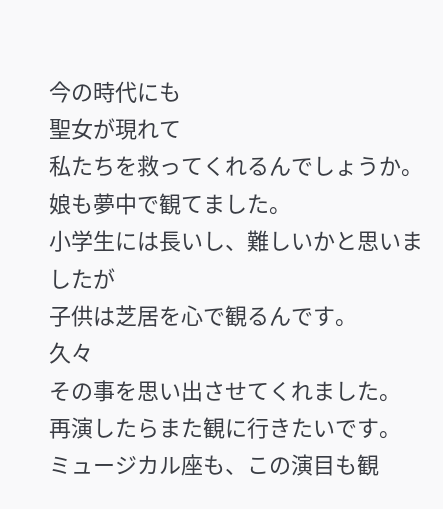今の時代にも
聖女が現れて
私たちを救ってくれるんでしょうか。
娘も夢中で観てました。
小学生には長いし、難しいかと思いましたが
子供は芝居を心で観るんです。
久々
その事を思い出させてくれました。
再演したらまた観に行きたいです。
ミュージカル座も、この演目も観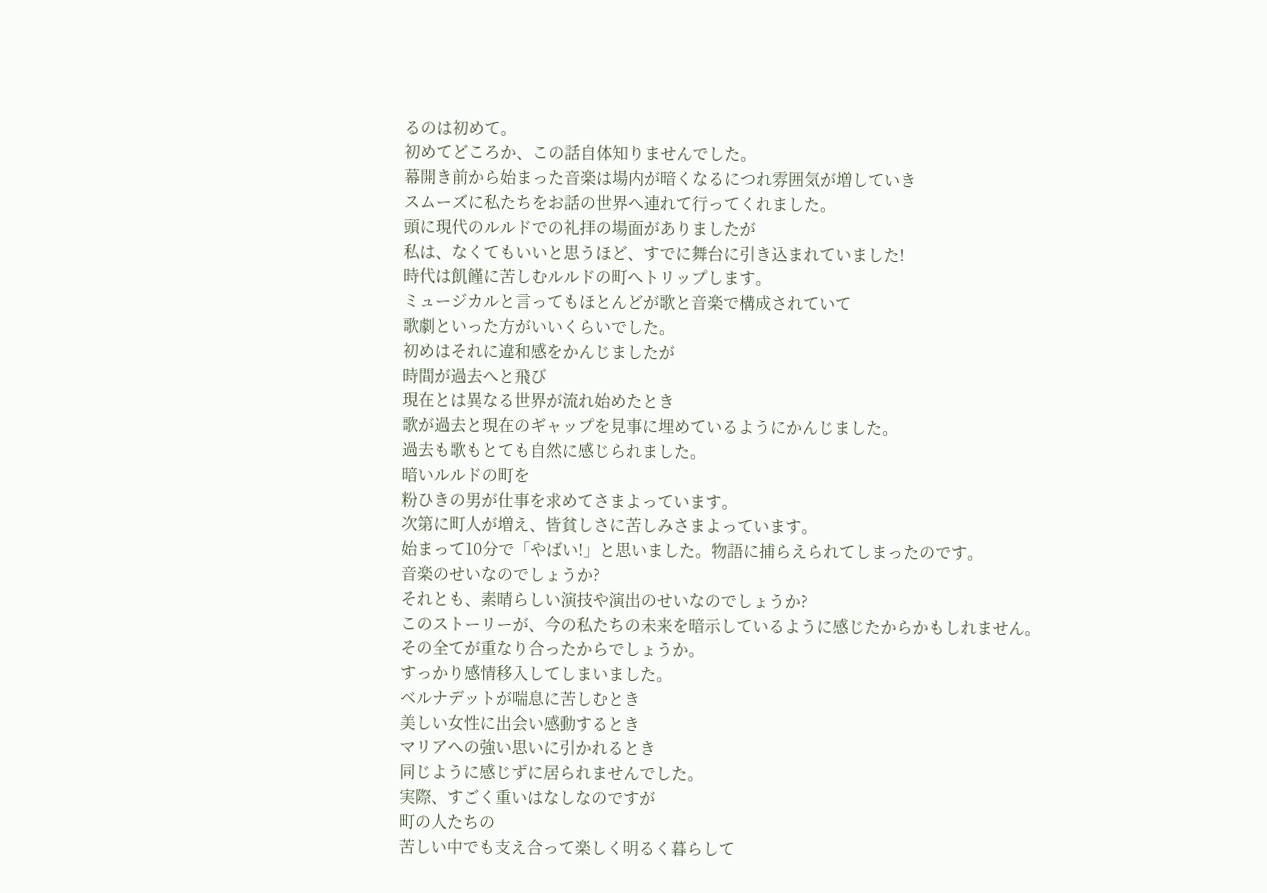るのは初めて。
初めてどころか、この話自体知りませんでした。
幕開き前から始まった音楽は場内が暗くなるにつれ雰囲気が増していき
スムーズに私たちをお話の世界へ連れて行ってくれました。
頭に現代のルルドでの礼拝の場面がありましたが
私は、なくてもいいと思うほど、すでに舞台に引き込まれていました!
時代は飢饉に苦しむルルドの町へトリップします。
ミュージカルと言ってもほとんどが歌と音楽で構成されていて
歌劇といった方がいいくらいでした。
初めはそれに違和感をかんじましたが
時間が過去へと飛び
現在とは異なる世界が流れ始めたとき
歌が過去と現在のギャップを見事に埋めているようにかんじました。
過去も歌もとても自然に感じられました。
暗いルルドの町を
粉ひきの男が仕事を求めてさまよっています。
次第に町人が増え、皆貧しさに苦しみさまよっています。
始まって10分で「やばい!」と思いました。物語に捕らえられてしまったのです。
音楽のせいなのでしょうか?
それとも、素晴らしい演技や演出のせいなのでしょうか?
このストーリーが、今の私たちの未来を暗示しているように感じたからかもしれません。
その全てが重なり合ったからでしょうか。
すっかり感情移入してしまいました。
ベルナデットが喘息に苦しむとき
美しい女性に出会い感動するとき
マリアへの強い思いに引かれるとき
同じように感じずに居られませんでした。
実際、すごく重いはなしなのですが
町の人たちの
苦しい中でも支え合って楽しく明るく暮らして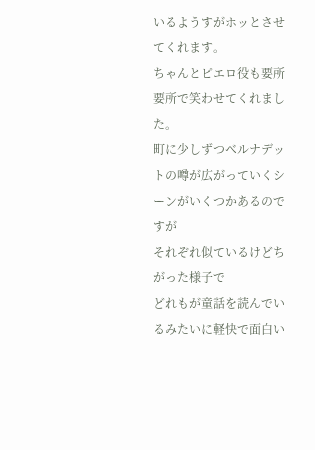いるようすがホッとさせてくれます。
ちゃんとピエロ役も要所要所で笑わせてくれました。
町に少しずつベルナデットの噂が広がっていくシーンがいくつかあるのですが
それぞれ似ているけどちがった様子で
どれもが童話を読んでいるみたいに軽快で面白い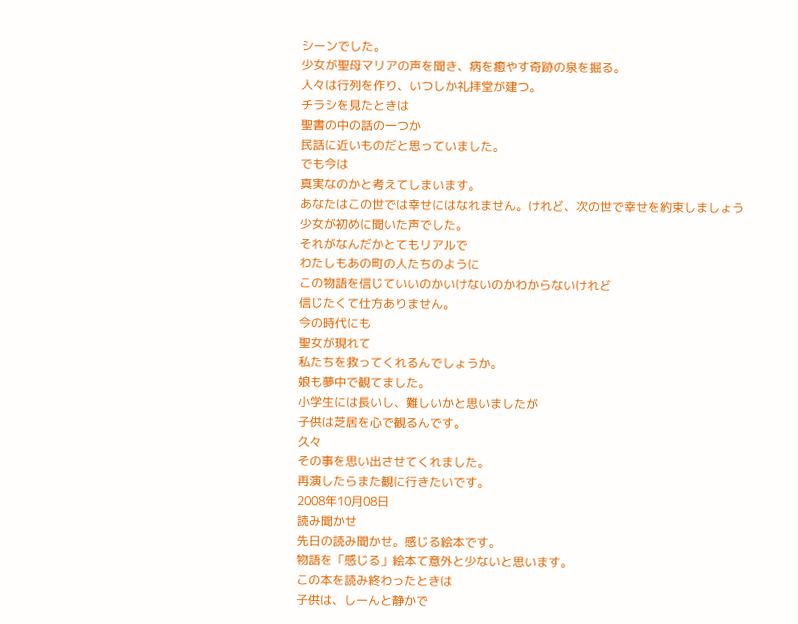シーンでした。
少女が聖母マリアの声を聞き、病を癒やす奇跡の泉を掘る。
人々は行列を作り、いつしか礼拝堂が建つ。
チラシを見たときは
聖書の中の話の一つか
民話に近いものだと思っていました。
でも今は
真実なのかと考えてしまいます。
あなたはこの世では幸せにはなれません。けれど、次の世で幸せを約束しましょう
少女が初めに聞いた声でした。
それがなんだかとてもリアルで
わたしもあの町の人たちのように
この物語を信じていいのかいけないのかわからないけれど
信じたくて仕方ありません。
今の時代にも
聖女が現れて
私たちを救ってくれるんでしょうか。
娘も夢中で観てました。
小学生には長いし、難しいかと思いましたが
子供は芝居を心で観るんです。
久々
その事を思い出させてくれました。
再演したらまた観に行きたいです。
2008年10月08日
読み聞かせ
先日の読み聞かせ。感じる絵本です。
物語を「感じる」絵本て意外と少ないと思います。
この本を読み終わったときは
子供は、しーんと静かで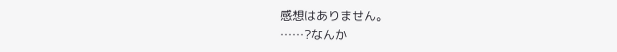感想はありません。
……?なんか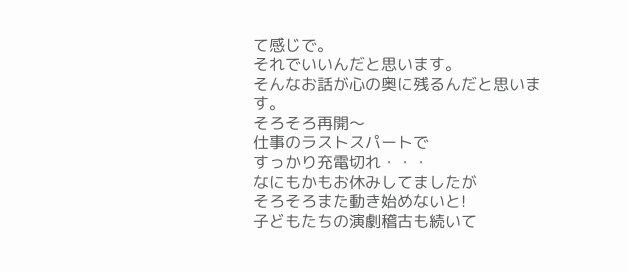て感じで。
それでいいんだと思います。
そんなお話が心の奥に残るんだと思います。
そろそろ再開〜
仕事のラストスパートで
すっかり充電切れ・・・
なにもかもお休みしてましたが
そろそろまた動き始めないと!
子どもたちの演劇稽古も続いて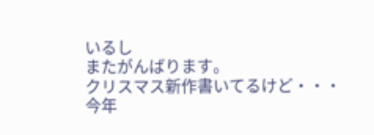いるし
またがんばります。
クリスマス新作書いてるけど・・・
今年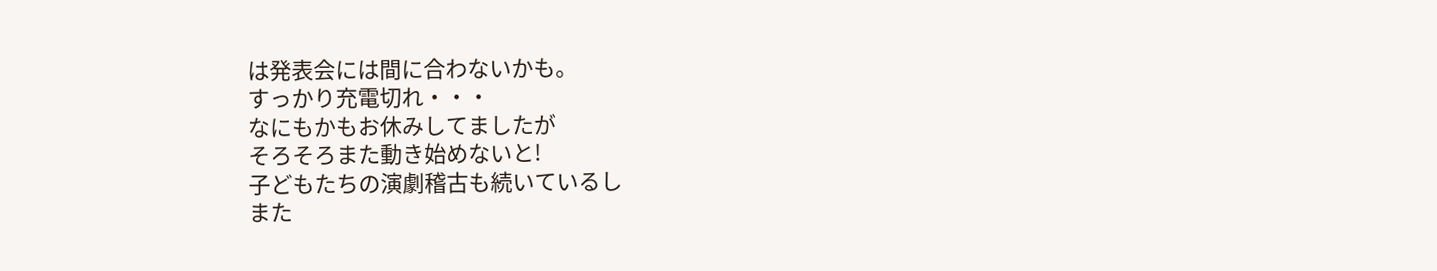は発表会には間に合わないかも。
すっかり充電切れ・・・
なにもかもお休みしてましたが
そろそろまた動き始めないと!
子どもたちの演劇稽古も続いているし
また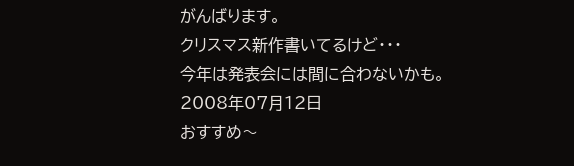がんばります。
クリスマス新作書いてるけど・・・
今年は発表会には間に合わないかも。
2008年07月12日
おすすめ〜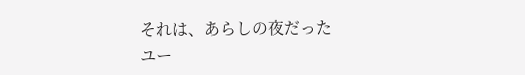それは、あらしの夜だった
ユー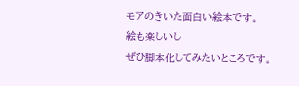モアのきいた面白い絵本です。
絵も楽しいし
ぜひ脚本化してみたいところです。